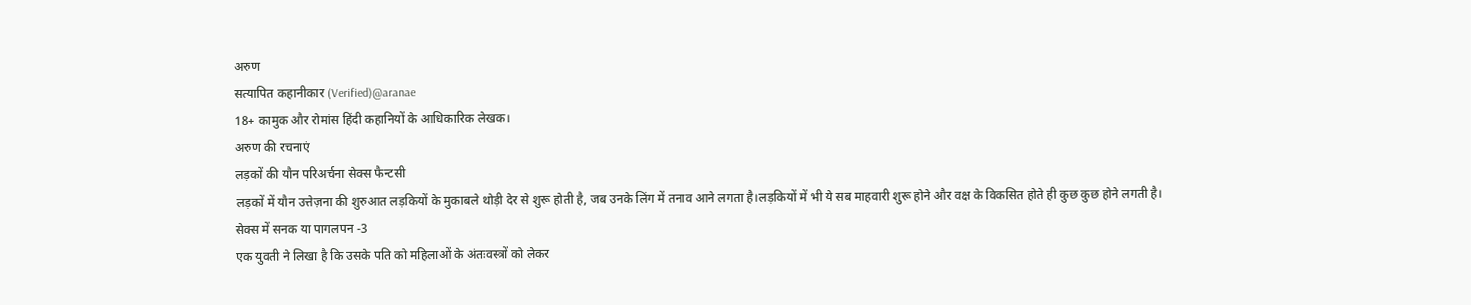अरुण
सत्यापित कहानीकार (Verified)@aranae
18+ कामुक और रोमांस हिंदी कहानियों के आधिकारिक लेखक।
अरुण की रचनाएं
लड़कों की यौन परिअर्चना सेक्स फैन्टसी
लड़कों में यौन उत्तेज़ना की शुरुआत लड़कियों के मुकाबले थोड़ी देर से शुरू होती है, जब उनके लिंग में तनाव आने लगता है।लड़कियों में भी ये सब माहवारी शुरू होने और वक्ष के विकसित होते ही कुछ कुछ होने लगती है।
सेक्स में सनक या पागलपन -3
एक युवती ने लिखा है कि उसके पति को महिलाओं के अंतःवस्त्रों को लेकर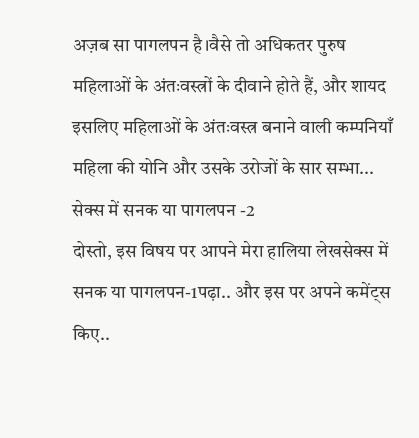अज़ब सा पागलपन है।वैसे तो अधिकतर पुरुष महिलाओं के अंतःवस्त्रों के दीवाने होते हैं, और शायद इसलिए महिलाओं के अंतःवस्त्र बनाने वाली कम्पनियाँ महिला की योनि और उसके उरोजों के सार सम्भा...
सेक्स में सनक या पागलपन -2
दोस्तो, इस विषय पर आपने मेरा हालिया लेखसेक्स में सनक या पागलपन-1पढ़ा.. और इस पर अपने कमेंट्स किए..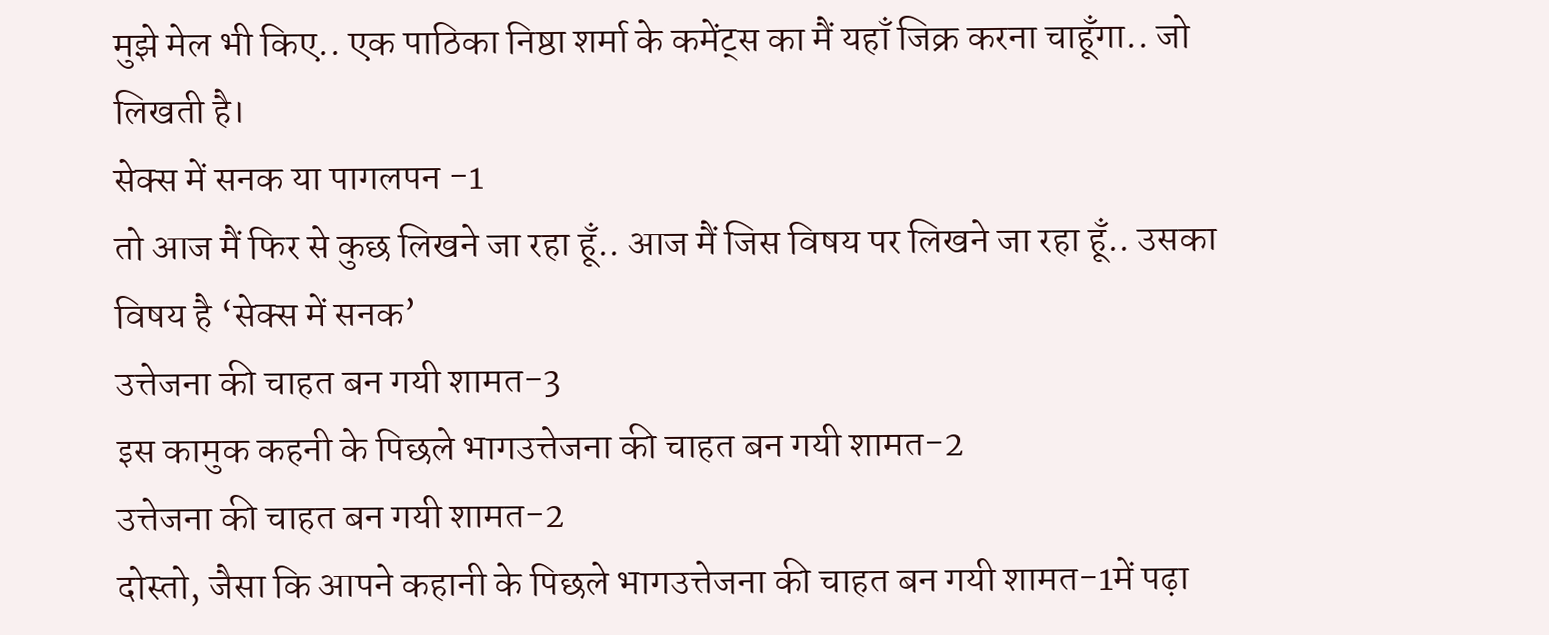मुझे मेल भी किए.. एक पाठिका निष्ठा शर्मा के कमेंट्स का मैं यहाँ जिक्र करना चाहूँगा.. जो लिखती है।
सेक्स में सनक या पागलपन -1
तो आज मैं फिर से कुछ लिखने जा रहा हूँ.. आज मैं जिस विषय पर लिखने जा रहा हूँ.. उसका विषय है ‘सेक्स में सनक’
उत्तेजना की चाहत बन गयी शामत-3
इस कामुक कहनी के पिछले भागउत्तेजना की चाहत बन गयी शामत-2
उत्तेजना की चाहत बन गयी शामत-2
दोस्तो, जैसा कि आपने कहानी के पिछले भागउत्तेजना की चाहत बन गयी शामत-1में पढ़ा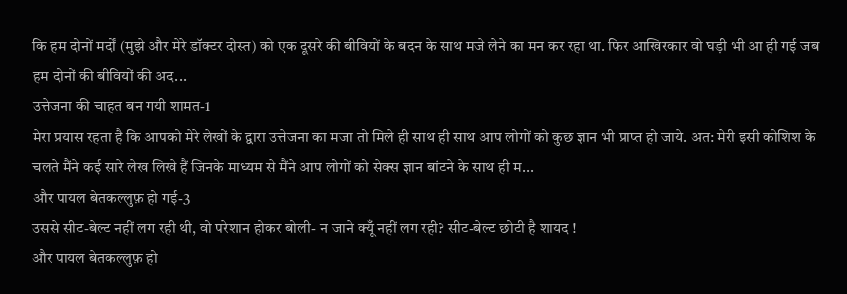कि हम दोनों मर्दों (मुझे और मेरे डॉक्टर दोस्त) को एक दूसरे की बीवियों के बदन के साथ मजे लेने का मन कर रहा था. फिर आखिरकार वो घड़ी भी आ ही गई जब हम दोनों की बीवियों की अद...
उत्तेजना की चाहत बन गयी शामत-1
मेरा प्रयास रहता है कि आपको मेरे लेखों के द्वारा उत्तेजना का मजा तो मिले ही साथ ही साथ आप लोगों को कुछ ज्ञान भी प्राप्त हो जाये. अत: मेरी इसी कोशिश के चलते मैंने कई सारे लेख लिखे हैं जिनके माध्यम से मैंने आप लोगों को सेक्स ज्ञान बांटने के साथ ही म...
और पायल बेतकल्लुफ़ हो गई-3
उससे सीट-बेल्ट नहीं लग रही थी, वो परेशान होकर बोली- न जाने क्यूँ नहीं लग रही? सीट-बेल्ट छोटी है शायद !
और पायल बेतकल्लुफ़ हो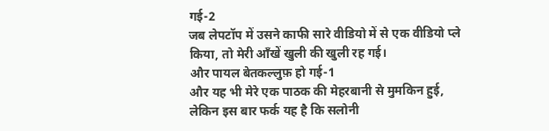गई-2
जब लेपटॉप में उसने काफी सारे वीडियो में से एक वीडियो प्ले किया, तो मेरी आँखें खुली की खुली रह गई।
और पायल बेतकल्लुफ़ हो गई-1
और यह भी मेरे एक पाठक की मेहरबानी से मुमकिन हुई, लेकिन इस बार फर्क यह है कि सलोनी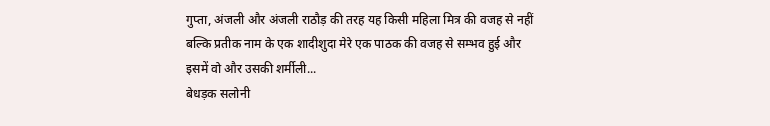गुप्ता, अंजली और अंजली राठौड़ की तरह यह किसी महिला मित्र की वजह से नहीं बल्कि प्रतीक नाम के एक शादीशुदा मेरे एक पाठक की वजह से सम्भव हुई और इसमें वो और उसकी शर्मीली...
बेधड़क सलोनी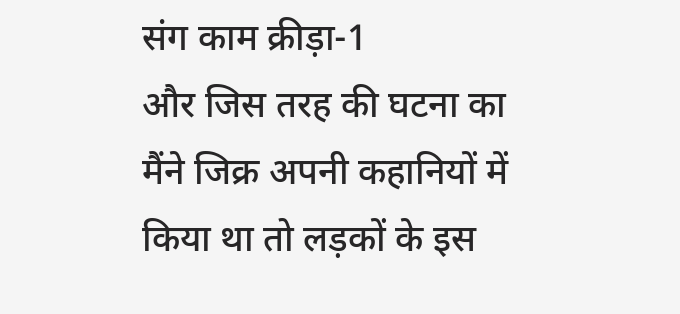संग काम क्रीड़ा-1
और जिस तरह की घटना का मैंने जिक्र अपनी कहानियों में किया था तो लड़कों के इस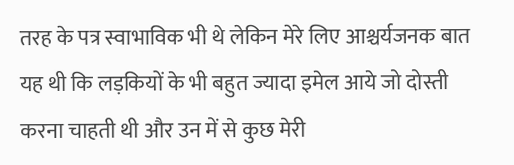तरह के पत्र स्वाभाविक भी थे लेकिन मेरे लिए आश्चर्यजनक बात यह थी कि लड़कियों के भी बहुत ज्यादा इमेल आये जो दोस्ती करना चाहती थी और उन में से कुछ मेरी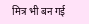मित्र भी बन गई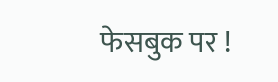फेसबुक पर !